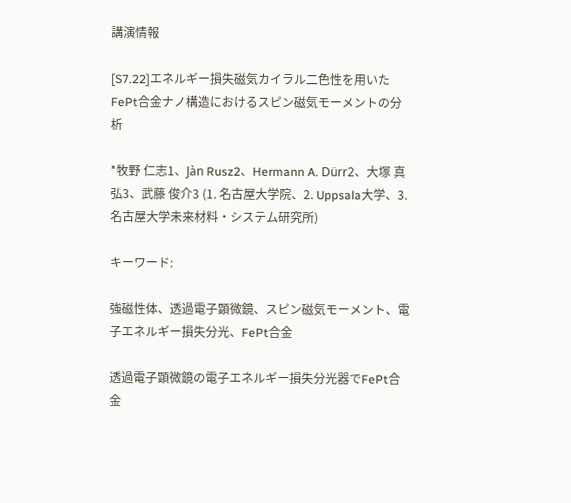講演情報

[S7.22]エネルギー損失磁気カイラル二色性を用いたFePt合金ナノ構造におけるスピン磁気モーメントの分析

*牧野 仁志1、Jàn Rusz2、Hermann A. Dürr2、大塚 真弘3、武藤 俊介3 (1. 名古屋大学院、2. Uppsala大学、3. 名古屋大学未来材料・システム研究所)

キーワード:

強磁性体、透過電子顕微鏡、スピン磁気モーメント、電子エネルギー損失分光、FePt合金

透過電子顕微鏡の電子エネルギー損失分光器でFePt合金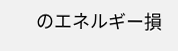のエネルギー損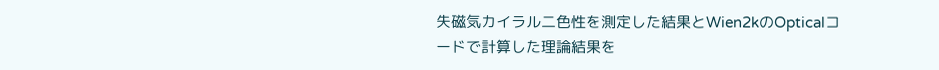失磁気カイラル二色性を測定した結果とWien2kのOpticalコードで計算した理論結果を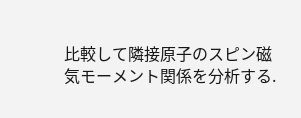比較して隣接原子のスピン磁気モーメント関係を分析する.